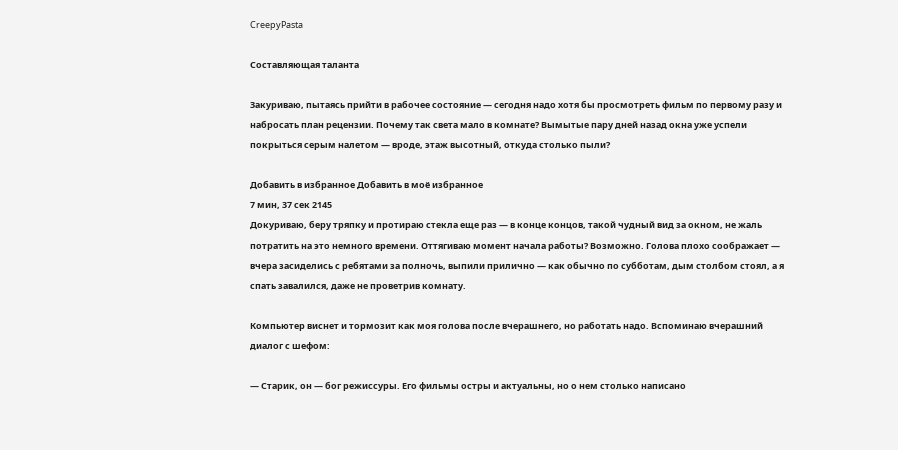CreepyPasta

Составляющая таланта

Закуриваю, пытаясь прийти в рабочее состояние — сегодня надо хотя бы просмотреть фильм по первому разу и набросать план рецензии. Почему так света мало в комнате? Вымытые пару дней назад окна уже успели покрыться серым налетом — вроде, этаж высотный, откуда столько пыли?

Добавить в избранное Добавить в моё избранное
7 мин, 37 сек 2145
Докуриваю, беру тряпку и протираю стекла еще раз — в конце концов, такой чудный вид за окном, не жаль потратить на это немного времени. Оттягиваю момент начала работы? Возможно. Голова плохо соображает — вчера засиделись с ребятами за полночь, выпили прилично — как обычно по субботам, дым столбом стоял, а я спать завалился, даже не проветрив комнату.

Компьютер виснет и тормозит как моя голова после вчерашнего, но работать надо. Вспоминаю вчерашний диалог с шефом:

— Старик, он — бог режиссуры. Его фильмы остры и актуальны, но о нем столько написано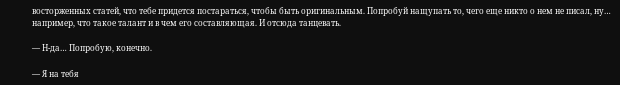восторженных статей, что тебе придется постараться, чтобы быть оригинальным. Попробуй нащупать то, чего еще никто о нем не писал, ну… например, что такое талант и в чем его составляющая. И отсюда танцевать.

— Н-да… Попробую, конечно.

— Я на тебя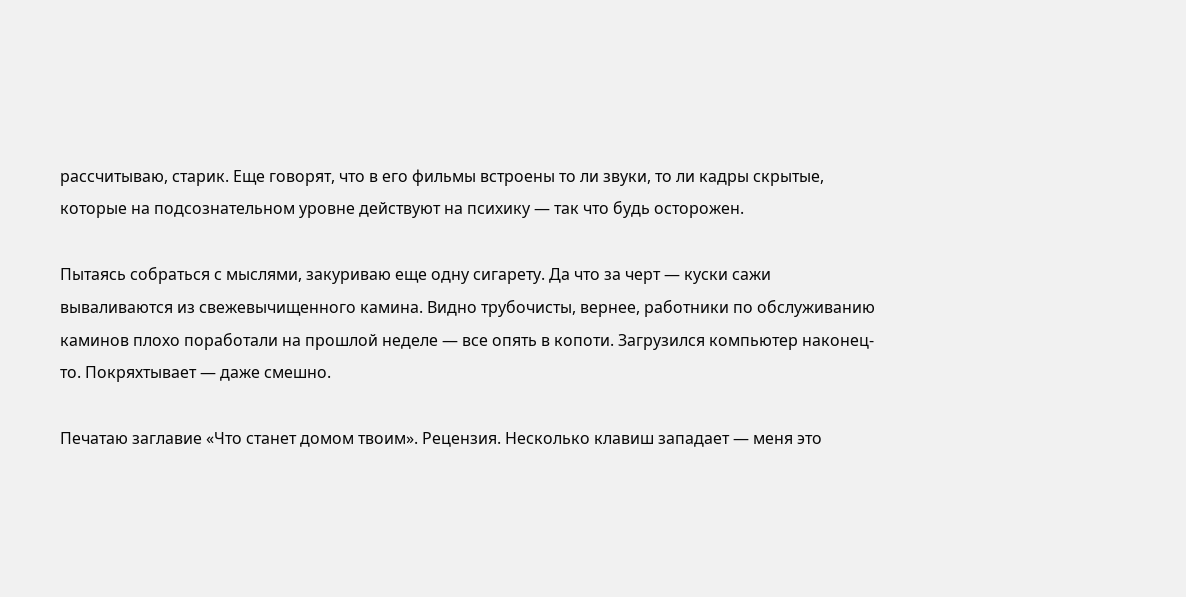рассчитываю, старик. Еще говорят, что в его фильмы встроены то ли звуки, то ли кадры скрытые, которые на подсознательном уровне действуют на психику — так что будь осторожен.

Пытаясь собраться с мыслями, закуриваю еще одну сигарету. Да что за черт — куски сажи вываливаются из свежевычищенного камина. Видно трубочисты, вернее, работники по обслуживанию каминов плохо поработали на прошлой неделе — все опять в копоти. Загрузился компьютер наконец-то. Покряхтывает — даже смешно.

Печатаю заглавие «Что станет домом твоим». Рецензия. Несколько клавиш западает — меня это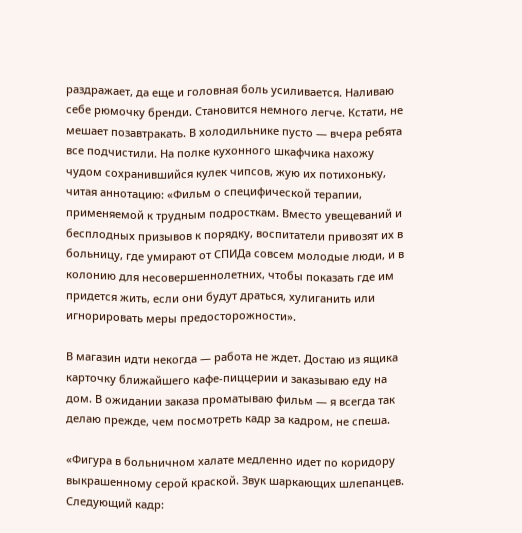раздражает, да еще и головная боль усиливается. Наливаю себе рюмочку бренди. Становится немного легче. Кстати, не мешает позавтракать. В холодильнике пусто — вчера ребята все подчистили. На полке кухонного шкафчика нахожу чудом сохранившийся кулек чипсов, жую их потихоньку, читая аннотацию: «Фильм о специфической терапии, применяемой к трудным подросткам. Вместо увещеваний и бесплодных призывов к порядку, воспитатели привозят их в больницу, где умирают от СПИДа совсем молодые люди, и в колонию для несовершеннолетних, чтобы показать где им придется жить, если они будут драться, хулиганить или игнорировать меры предосторожности».

В магазин идти некогда — работа не ждет. Достаю из ящика карточку ближайшего кафе-пиццерии и заказываю еду на дом. В ожидании заказа проматываю фильм — я всегда так делаю прежде, чем посмотреть кадр за кадром, не спеша.

«Фигура в больничном халате медленно идет по коридору выкрашенному серой краской. Звук шаркающих шлепанцев. Следующий кадр: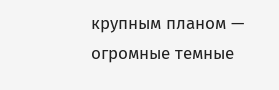крупным планом — огромные темные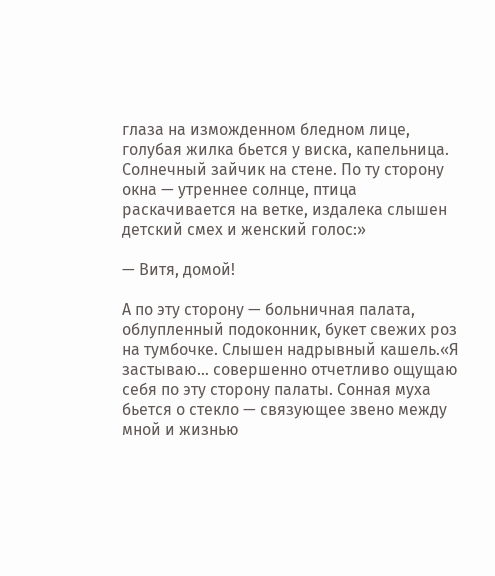глаза на изможденном бледном лице, голубая жилка бьется у виска, капельница. Солнечный зайчик на стене. По ту сторону окна — утреннее солнце, птица раскачивается на ветке, издалека слышен детский смех и женский голос:»

— Витя, домой!

А по эту сторону — больничная палата, облупленный подоконник, букет свежих роз на тумбочке. Слышен надрывный кашель.«Я застываю… совершенно отчетливо ощущаю себя по эту сторону палаты. Сонная муха бьется о стекло — связующее звено между мной и жизнью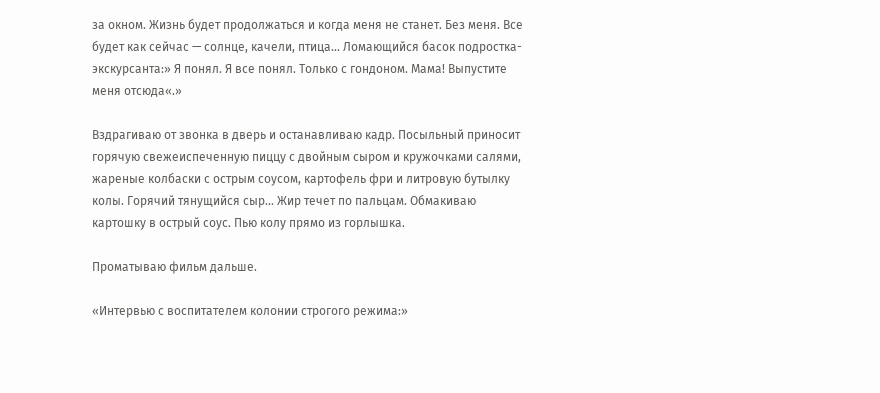за окном. Жизнь будет продолжаться и когда меня не станет. Без меня. Все будет как сейчас — солнце, качели, птица… Ломающийся басок подростка-экскурсанта:» Я понял. Я все понял. Только с гондоном. Мама! Выпустите меня отсюда«.»

Вздрагиваю от звонка в дверь и останавливаю кадр. Посыльный приносит горячую свежеиспеченную пиццу с двойным сыром и кружочками салями, жареные колбаски с острым соусом, картофель фри и литровую бутылку колы. Горячий тянущийся сыр… Жир течет по пальцам. Обмакиваю картошку в острый соус. Пью колу прямо из горлышка.

Проматываю фильм дальше.

«Интервью с воспитателем колонии строгого режима:»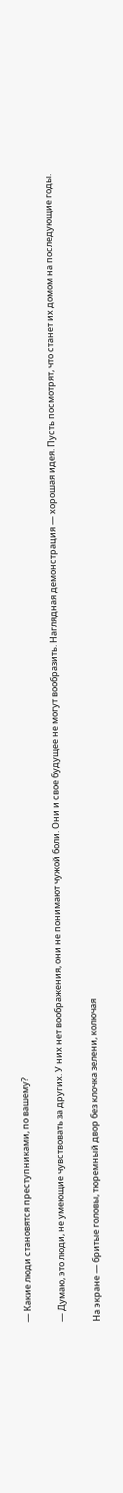— Какие люди становятся преступниками, по вашему?

— Думаю, это люди, не умеющие чувствовать за других. У них нет воображения, они не понимают чужой боли. Они и свое будущее не могут вообразить. Наглядная демонстрация — хорошая идея. Пусть посмотрят, что станет их домом на последующие годы.

На экране — бритые головы, тюремный двор без клочка зелени, колючая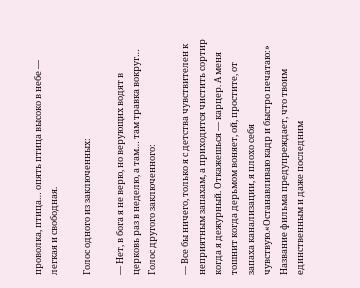проволка, птица… опять птица высоко в небе — легкая и свободная.

Голос одного из заключенных:

— Нет, в бога я не верю, но верующих водят в церковь раз в неделю, а там… там травка вокруг… Голос другого заключенного:

— Все бы ничего, только я с детства чувствителен к неприятным запахам, а приходится чистить сортир когда я дежурный. Откажешься — карцер. А меня тошнит когда дерьмом воняет, ой, простите, от запаха канализации, я плохо себя чувствую.«Останавливаю кадр и быстро печатаю:» Название фильма предупреждает, что твоим единственным и даже последним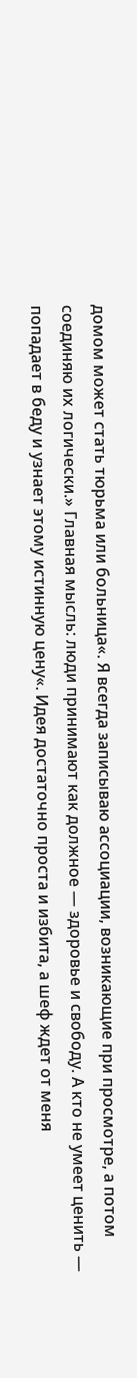домом может стать тюрьма или больница«. Я всегда записываю ассоциации, возникающие при просмотре, а потом соединяю их логически.» Главная мысль: люди принимают как должное — здоровье и свободу. А кто не умеет ценить — попадает в беду и узнает этому истинную цену«. Идея достаточно проста и избита, а шеф ждет от меня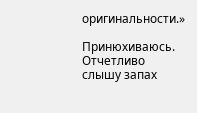оригинальности.»

Принюхиваюсь. Отчетливо слышу запах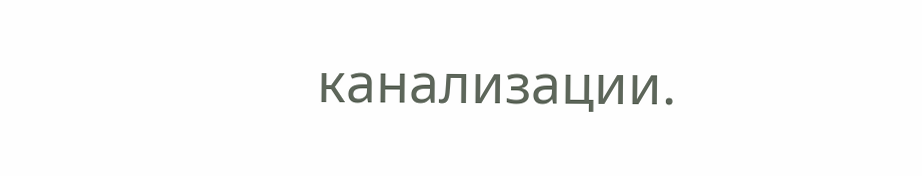канализации.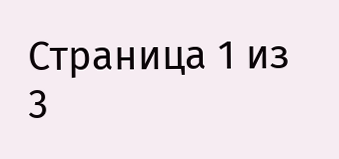Страница 1 из 3